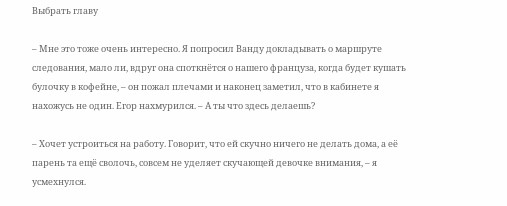Выбрать главу

– Мне это тоже очень интересно. Я попросил Ванду докладывать о маршруте следования, мало ли, вдруг она споткнётся о нашего француза, когда будет кушать булочку в кофейне, – он пожал плечами и наконец заметил, что в кабинете я нахожусь не один. Егор нахмурился. – А ты что здесь делаешь?

– Хочет устроиться на работу. Говорит, что ей скучно ничего не делать дома, а её парень та ещё сволочь, совсем не уделяет скучающей девочке внимания, – я усмехнулся.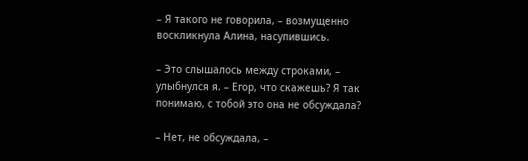– Я такого не говорила, – возмущенно воскликнула Алина, насупившись.

– Это слышалось между строками, – улыбнулся я. – Егор, что скажешь? Я так понимаю, с тобой это она не обсуждала?

– Нет, не обсуждала, –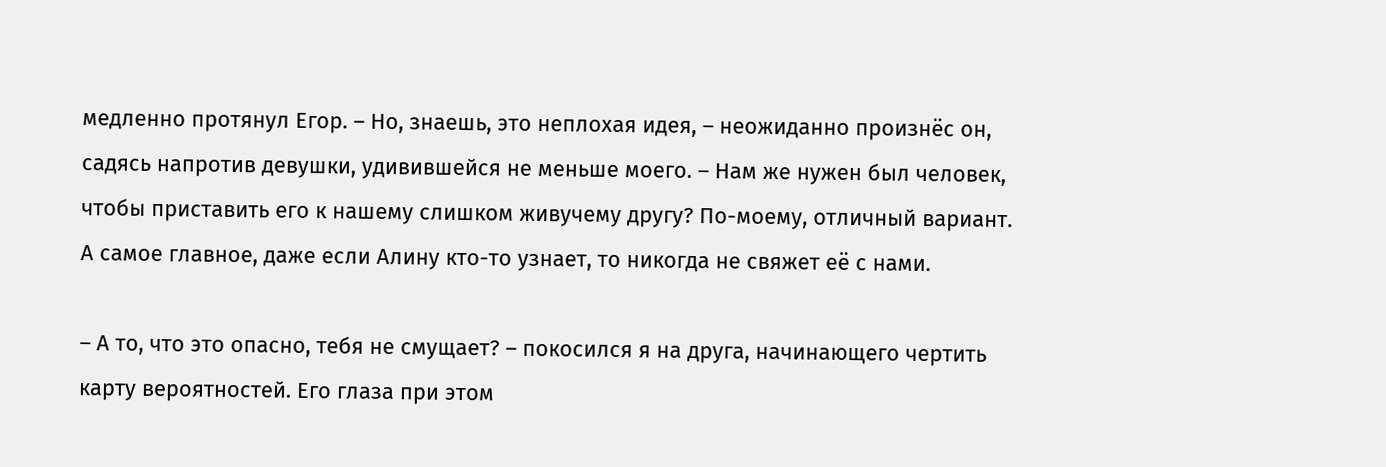медленно протянул Егор. – Но, знаешь, это неплохая идея, – неожиданно произнёс он, садясь напротив девушки, удивившейся не меньше моего. – Нам же нужен был человек, чтобы приставить его к нашему слишком живучему другу? По-моему, отличный вариант. А самое главное, даже если Алину кто-то узнает, то никогда не свяжет её с нами.

– А то, что это опасно, тебя не смущает? – покосился я на друга, начинающего чертить карту вероятностей. Его глаза при этом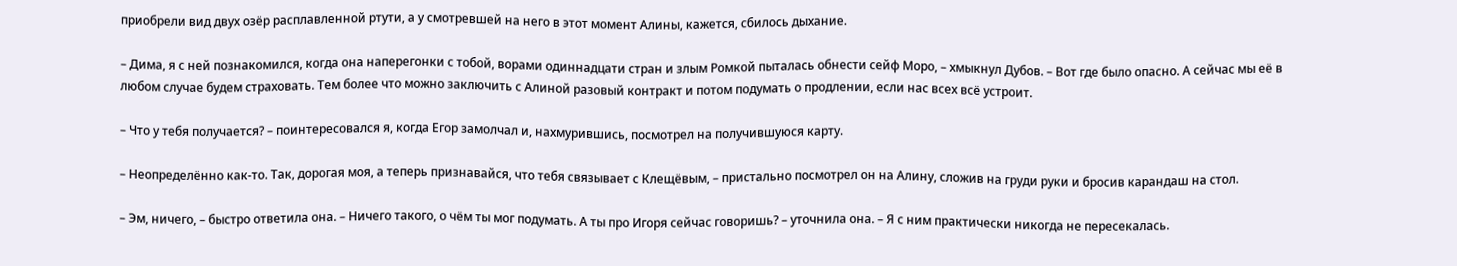приобрели вид двух озёр расплавленной ртути, а у смотревшей на него в этот момент Алины, кажется, сбилось дыхание.

– Дима, я с ней познакомился, когда она наперегонки с тобой, ворами одиннадцати стран и злым Ромкой пыталась обнести сейф Моро, – хмыкнул Дубов. – Вот где было опасно. А сейчас мы её в любом случае будем страховать. Тем более что можно заключить с Алиной разовый контракт и потом подумать о продлении, если нас всех всё устроит.

– Что у тебя получается? – поинтересовался я, когда Егор замолчал и, нахмурившись, посмотрел на получившуюся карту.

– Неопределённо как-то. Так, дорогая моя, а теперь признавайся, что тебя связывает с Клещёвым, – пристально посмотрел он на Алину, сложив на груди руки и бросив карандаш на стол.

– Эм, ничего, – быстро ответила она. – Ничего такого, о чём ты мог подумать. А ты про Игоря сейчас говоришь? – уточнила она. – Я с ним практически никогда не пересекалась.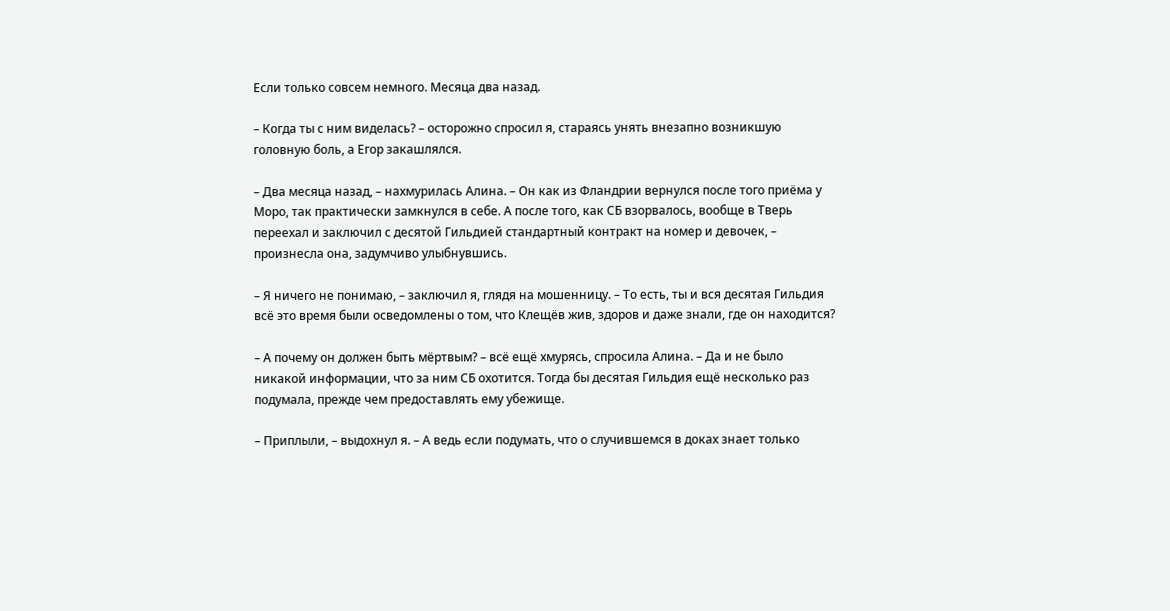Если только совсем немного. Месяца два назад.

– Когда ты с ним виделась? – осторожно спросил я, стараясь унять внезапно возникшую головную боль, а Егор закашлялся.

– Два месяца назад, – нахмурилась Алина. – Он как из Фландрии вернулся после того приёма у Моро, так практически замкнулся в себе. А после того, как СБ взорвалось, вообще в Тверь переехал и заключил с десятой Гильдией стандартный контракт на номер и девочек, – произнесла она, задумчиво улыбнувшись.

– Я ничего не понимаю, – заключил я, глядя на мошенницу. – То есть, ты и вся десятая Гильдия всё это время были осведомлены о том, что Клещёв жив, здоров и даже знали, где он находится?

– А почему он должен быть мёртвым? – всё ещё хмурясь, спросила Алина. – Да и не было никакой информации, что за ним СБ охотится. Тогда бы десятая Гильдия ещё несколько раз подумала, прежде чем предоставлять ему убежище.

– Приплыли, – выдохнул я. – А ведь если подумать, что о случившемся в доках знает только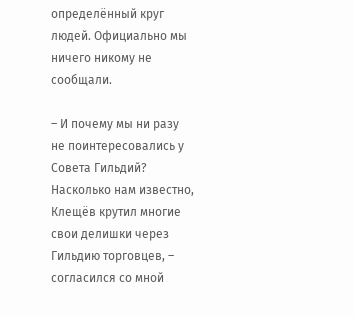определённый круг людей. Официально мы ничего никому не сообщали.

– И почему мы ни разу не поинтересовались у Совета Гильдий? Насколько нам известно, Клещёв крутил многие свои делишки через Гильдию торговцев, – согласился со мной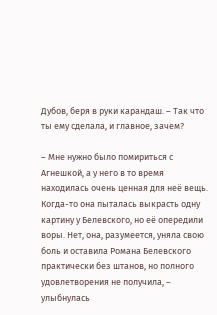Дубов, беря в руки карандаш. – Так что ты ему сделала, и главное, зачем?

– Мне нужно было помириться с Агнешкой, а у него в то время находилась очень ценная для неё вещь. Когда-то она пыталась выкрасть одну картину у Белевского, но её опередили воры. Нет, она, разумеется, уняла свою боль и оставила Романа Белевского практически без штанов, но полного удовлетворения не получила, – улыбнулась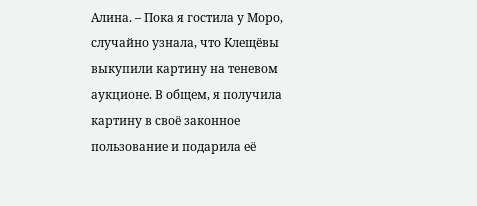Алина. – Пока я гостила у Моро, случайно узнала, что Клещёвы выкупили картину на теневом аукционе. В общем, я получила картину в своё законное пользование и подарила её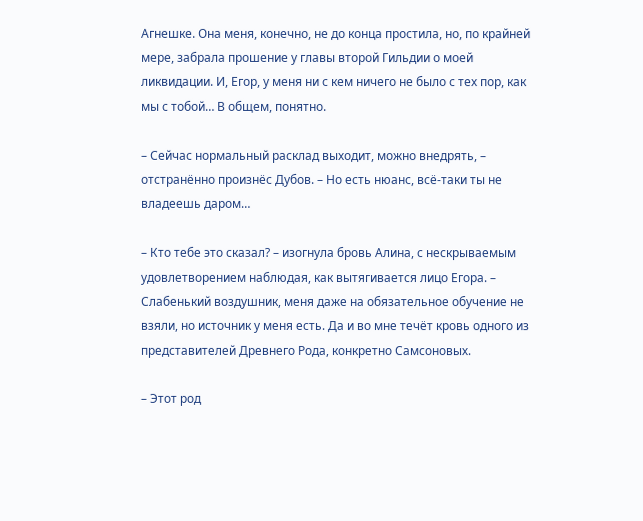Агнешке. Она меня, конечно, не до конца простила, но, по крайней мере, забрала прошение у главы второй Гильдии о моей ликвидации. И, Егор, у меня ни с кем ничего не было с тех пор, как мы с тобой… В общем, понятно.

– Сейчас нормальный расклад выходит, можно внедрять, – отстранённо произнёс Дубов. – Но есть нюанс, всё-таки ты не владеешь даром…

– Кто тебе это сказал? – изогнула бровь Алина, с нескрываемым удовлетворением наблюдая, как вытягивается лицо Егора. – Слабенький воздушник, меня даже на обязательное обучение не взяли, но источник у меня есть. Да и во мне течёт кровь одного из представителей Древнего Рода, конкретно Самсоновых.

– Этот род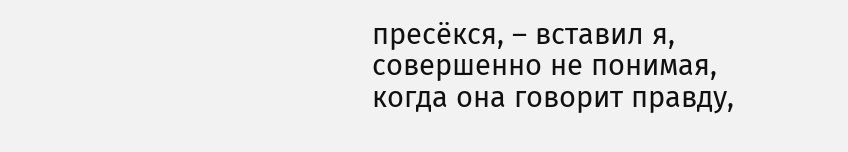пресёкся, – вставил я, совершенно не понимая, когда она говорит правду,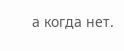а когда нет.